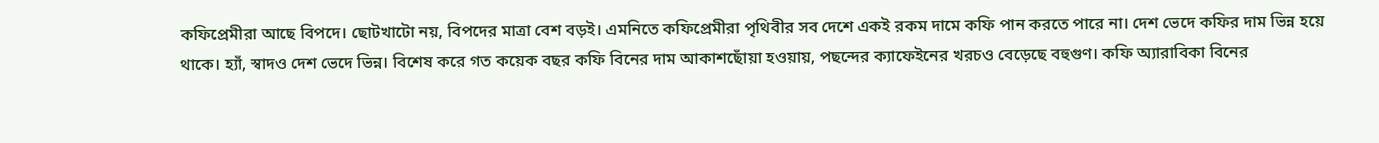কফিপ্রেমীরা আছে বিপদে। ছোটখাটো নয়, বিপদের মাত্রা বেশ বড়ই। এমনিতে কফিপ্রেমীরা পৃথিবীর সব দেশে একই রকম দামে কফি পান করতে পারে না। দেশ ভেদে কফির দাম ভিন্ন হয়ে থাকে। হ্যাঁ, স্বাদও দেশ ভেদে ভিন্ন। বিশেষ করে গত কয়েক বছর কফি বিনের দাম আকাশছোঁয়া হওয়ায়, পছন্দের ক্যাফেইনের খরচও বেড়েছে বহুগুণ। কফি অ্যারাবিকা বিনের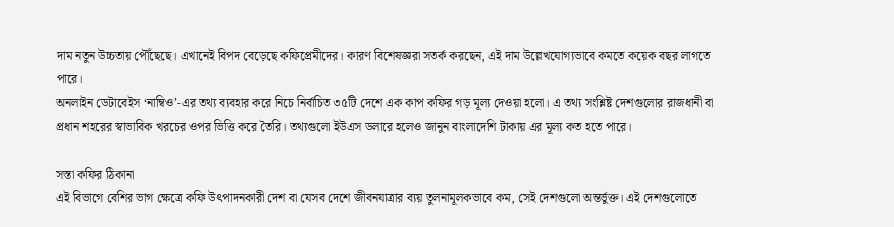দাম নতুন উচ্চতায় পৌঁছেছে। এখানেই বিপদ বেড়েছে কফিপ্রেমীদের। কারণ বিশেষজ্ঞরা সতর্ক করছেন, এই দাম উল্লেখযোগ্যভাবে কমতে কয়েক বছর লাগতে পারে।
অনলাইন ডেটাবেইস ‘নাম্বিও’-এর তথ্য ব্যবহার করে নিচে নির্বাচিত ৩৫টি দেশে এক কাপ কফির গড় মূল্য দেওয়া হলো। এ তথ্য সংশ্লিষ্ট দেশগুলোর রাজধানী বা প্রধান শহরের স্বাভাবিক খরচের ওপর ভিত্তি করে তৈরি। তথ্যগুলো ইউএস ডলারে হলেও জানুন বাংলাদেশি টাকায় এর মূল্য কত হতে পারে।

সস্তা কফির ঠিকানা
এই বিভাগে বেশির ভাগ ক্ষেত্রে কফি উৎপাদনকারী দেশ বা যেসব দেশে জীবনযাত্রার ব্যয় তুলনামূলকভাবে কম, সেই দেশগুলো অন্তর্ভুক্ত। এই দেশগুলোতে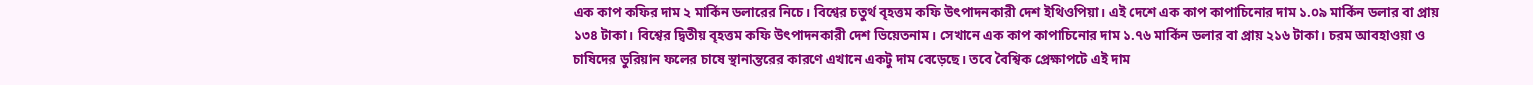এক কাপ কফির দাম ২ মার্কিন ডলারের নিচে। বিশ্বের চতুর্থ বৃহত্তম কফি উৎপাদনকারী দেশ ইথিওপিয়া। এই দেশে এক কাপ কাপাচিনোর দাম ১.০৯ মার্কিন ডলার বা প্রায় ১৩৪ টাকা। বিশ্বের দ্বিতীয় বৃহত্তম কফি উৎপাদনকারী দেশ ভিয়েতনাম। সেখানে এক কাপ কাপাচিনোর দাম ১.৭৬ মার্কিন ডলার বা প্রায় ২১৬ টাকা। চরম আবহাওয়া ও চাষিদের ডুরিয়ান ফলের চাষে স্থানান্তরের কারণে এখানে একটু দাম বেড়েছে। তবে বৈশ্বিক প্রেক্ষাপটে এই দাম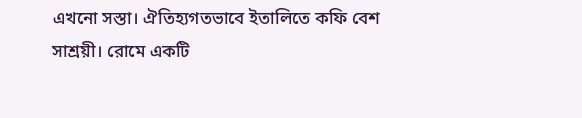এখনো সস্তা। ঐতিহ্যগতভাবে ইতালিতে কফি বেশ সাশ্রয়ী। রোমে একটি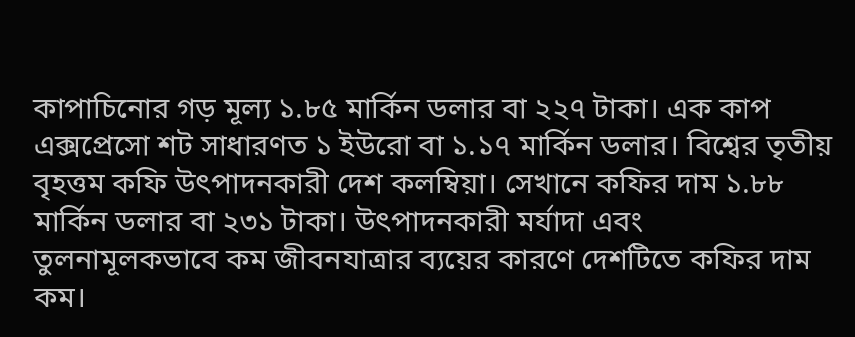কাপাচিনোর গড় মূল্য ১.৮৫ মার্কিন ডলার বা ২২৭ টাকা। এক কাপ এক্সপ্রেসো শট সাধারণত ১ ইউরো বা ১.১৭ মার্কিন ডলার। বিশ্বের তৃতীয় বৃহত্তম কফি উৎপাদনকারী দেশ কলম্বিয়া। সেখানে কফির দাম ১.৮৮ মার্কিন ডলার বা ২৩১ টাকা। উৎপাদনকারী মর্যাদা এবং তুলনামূলকভাবে কম জীবনযাত্রার ব্যয়ের কারণে দেশটিতে কফির দাম কম।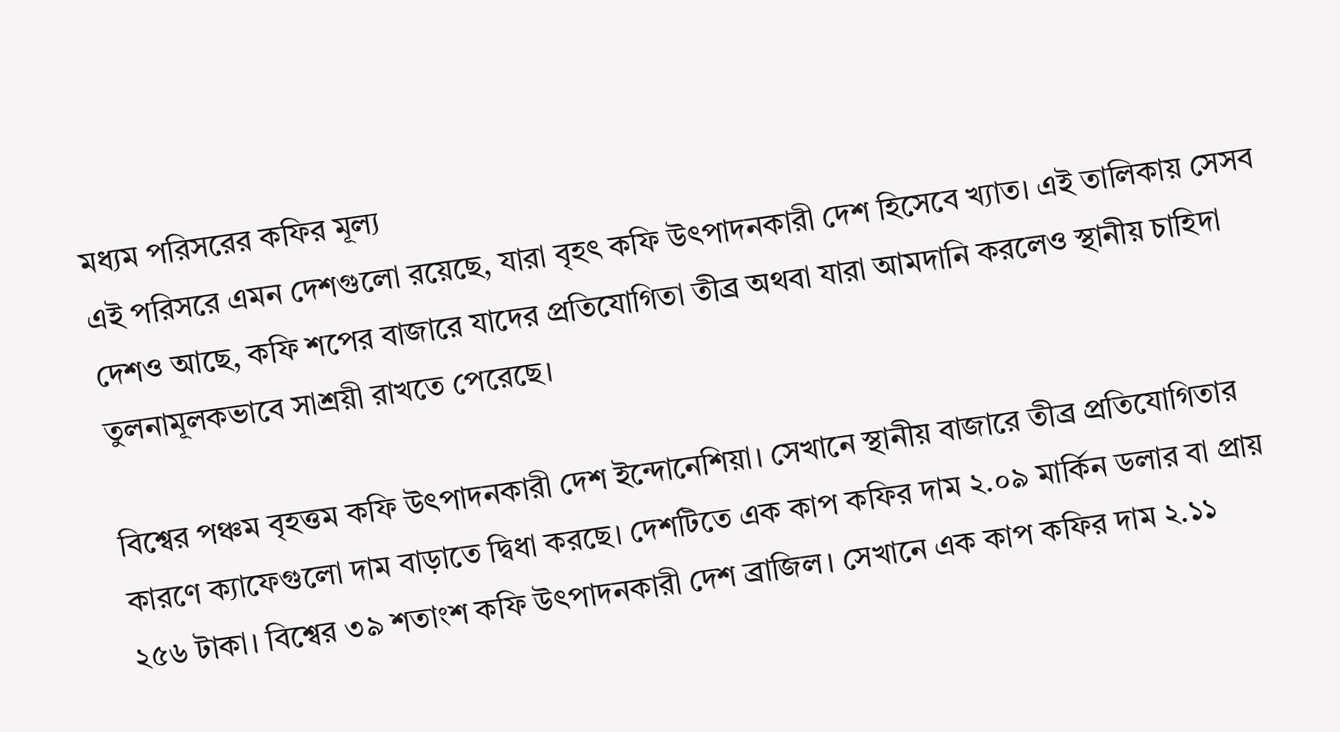মধ্যম পরিসরের কফির মূল্য
এই পরিসরে এমন দেশগুলো রয়েছে, যারা বৃহৎ কফি উৎপাদনকারী দেশ হিসেবে খ্যাত। এই তালিকায় সেসব দেশও আছে, কফি শপের বাজারে যাদের প্রতিযোগিতা তীব্র অথবা যারা আমদানি করলেও স্থানীয় চাহিদা তুলনামূলকভাবে সাশ্রয়ী রাখতে পেরেছে।

বিশ্বের পঞ্চম বৃহত্তম কফি উৎপাদনকারী দেশ ইন্দোনেশিয়া। সেখানে স্থানীয় বাজারে তীব্র প্রতিযোগিতার কারণে ক্যাফেগুলো দাম বাড়াতে দ্বিধা করছে। দেশটিতে এক কাপ কফির দাম ২.০৯ মার্কিন ডলার বা প্রায় ২৫৬ টাকা। বিশ্বের ৩৯ শতাংশ কফি উৎপাদনকারী দেশ ব্রাজিল। সেখানে এক কাপ কফির দাম ২.১১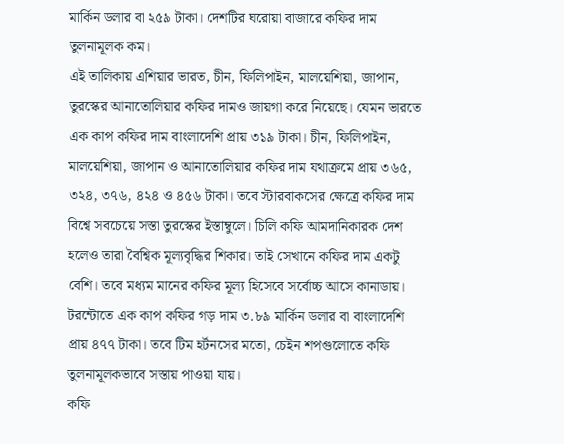মার্কিন ডলার বা ২৫৯ টাকা। দেশটির ঘরোয়া বাজারে কফির দাম তুলনামূলক কম।
এই তালিকায় এশিয়ার ভারত, চীন, ফিলিপাইন, মালয়েশিয়া, জাপান, তুরস্কের আনাতোলিয়ার কফির দামও জায়গা করে নিয়েছে। যেমন ভারতে এক কাপ কফির দাম বাংলাদেশি প্রায় ৩১৯ টাকা। চীন, ফিলিপাইন, মালয়েশিয়া, জাপান ও আনাতোলিয়ার কফির দাম যথাক্রমে প্রায় ৩৬৫, ৩২৪, ৩৭৬, ৪২৪ ও ৪৫৬ টাকা। তবে স্টারবাকসের ক্ষেত্রে কফির দাম বিশ্বে সবচেয়ে সস্তা তুরস্কের ইস্তাম্বুলে। চিলি কফি আমদানিকারক দেশ হলেও তারা বৈশ্বিক মূল্যবৃদ্ধির শিকার। তাই সেখানে কফির দাম একটু বেশি। তবে মধ্যম মানের কফির মূল্য হিসেবে সর্বোচ্চ আসে কানাডায়। টরন্টোতে এক কাপ কফির গড় দাম ৩.৮৯ মার্কিন ডলার বা বাংলাদেশি প্রায় ৪৭৭ টাকা। তবে টিম হর্টনসের মতো, চেইন শপগুলোতে কফি তুলনামূলকভাবে সস্তায় পাওয়া যায়।
কফি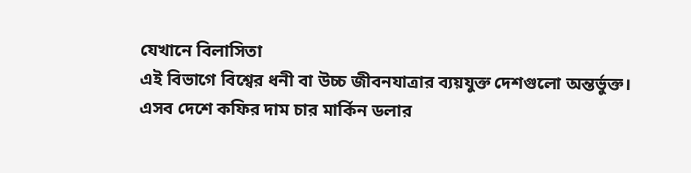যেখানে বিলাসিতা
এই বিভাগে বিশ্বের ধনী বা উচ্চ জীবনযাত্রার ব্যয়যুক্ত দেশগুলো অন্তর্ভুক্ত। এসব দেশে কফির দাম চার মার্কিন ডলার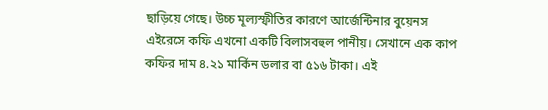ছাড়িয়ে গেছে। উচ্চ মূল্যস্ফীতির কারণে আর্জেন্টিনার বুয়েনস এইরেসে কফি এখনো একটি বিলাসবহুল পানীয়। সেখানে এক কাপ কফির দাম ৪.২১ মার্কিন ডলার বা ৫১৬ টাকা। এই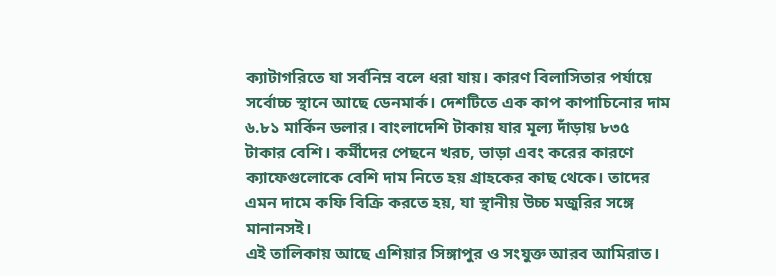ক্যাটাগরিতে যা সর্বনিম্ন বলে ধরা যায়। কারণ বিলাসিতার পর্যায়ে সর্বোচ্চ স্থানে আছে ডেনমার্ক। দেশটিতে এক কাপ কাপাচিনোর দাম ৬.৮১ মার্কিন ডলার। বাংলাদেশি টাকায় যার মূল্য দাঁড়ায় ৮৩৫ টাকার বেশি। কর্মীদের পেছনে খরচ, ভাড়া এবং করের কারণে ক্যাফেগুলোকে বেশি দাম নিতে হয় গ্রাহকের কাছ থেকে। তাদের এমন দামে কফি বিক্রি করতে হয়, যা স্থানীয় উচ্চ মজুরির সঙ্গে মানানসই।
এই তালিকায় আছে এশিয়ার সিঙ্গাপুর ও সংযুক্ত আরব আমিরাত।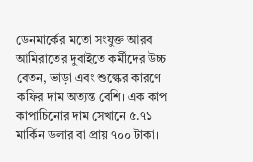ডেনমার্কের মতো সংযুক্ত আরব আমিরাতের দুবাইতে কর্মীদের উচ্চ বেতন, ভাড়া এবং শুল্কের কারণে কফির দাম অত্যন্ত বেশি। এক কাপ কাপাচিনোর দাম সেখানে ৫.৭১ মার্কিন ডলার বা প্রায় ৭০০ টাকা।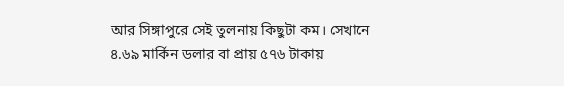আর সিঙ্গাপুরে সেই তুলনায় কিছুটা কম। সেখানে ৪.৬৯ মার্কিন ডলার বা প্রায় ৫৭৬ টাকায়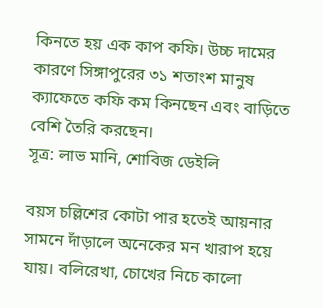কিনতে হয় এক কাপ কফি। উচ্চ দামের কারণে সিঙ্গাপুরের ৩১ শতাংশ মানুষ ক্যাফেতে কফি কম কিনছেন এবং বাড়িতে বেশি তৈরি করছেন।
সূত্র: লাভ মানি, শোবিজ ডেইলি

বয়স চল্লিশের কোটা পার হতেই আয়নার সামনে দাঁড়ালে অনেকের মন খারাপ হয়ে যায়। বলিরেখা, চোখের নিচে কালো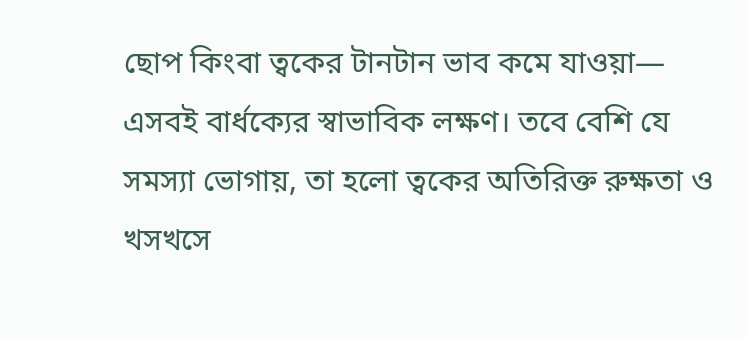ছোপ কিংবা ত্বকের টানটান ভাব কমে যাওয়া— এসবই বার্ধক্যের স্বাভাবিক লক্ষণ। তবে বেশি যে সমস্যা ভোগায়, তা হলো ত্বকের অতিরিক্ত রুক্ষতা ও খসখসে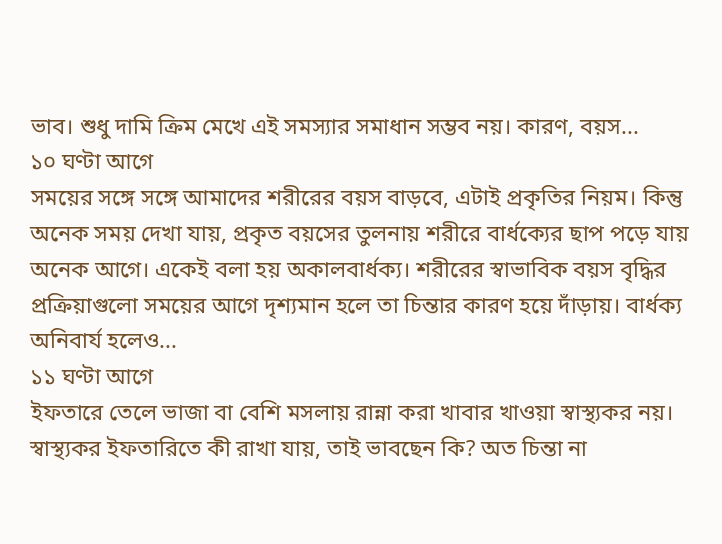ভাব। শুধু দামি ক্রিম মেখে এই সমস্যার সমাধান সম্ভব নয়। কারণ, বয়স...
১০ ঘণ্টা আগে
সময়ের সঙ্গে সঙ্গে আমাদের শরীরের বয়স বাড়বে, এটাই প্রকৃতির নিয়ম। কিন্তু অনেক সময় দেখা যায়, প্রকৃত বয়সের তুলনায় শরীরে বার্ধক্যের ছাপ পড়ে যায় অনেক আগে। একেই বলা হয় অকালবার্ধক্য। শরীরের স্বাভাবিক বয়স বৃদ্ধির প্রক্রিয়াগুলো সময়ের আগে দৃশ্যমান হলে তা চিন্তার কারণ হয়ে দাঁড়ায়। বার্ধক্য অনিবার্য হলেও...
১১ ঘণ্টা আগে
ইফতারে তেলে ভাজা বা বেশি মসলায় রান্না করা খাবার খাওয়া স্বাস্থ্যকর নয়। স্বাস্থ্যকর ইফতারিতে কী রাখা যায়, তাই ভাবছেন কি? অত চিন্তা না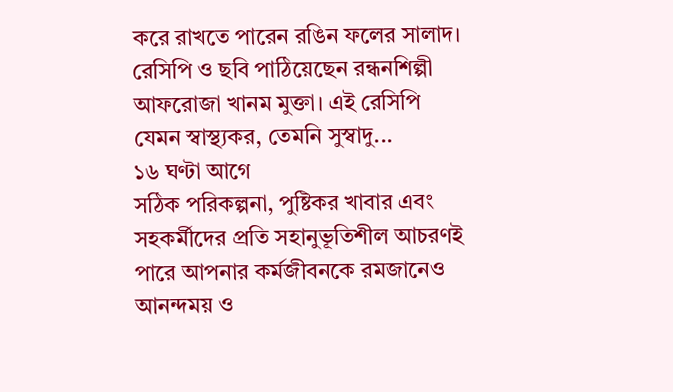করে রাখতে পারেন রঙিন ফলের সালাদ। রেসিপি ও ছবি পাঠিয়েছেন রন্ধনশিল্পী আফরোজা খানম মুক্তা। এই রেসিপি যেমন স্বাস্থ্যকর, তেমনি সুস্বাদু...
১৬ ঘণ্টা আগে
সঠিক পরিকল্পনা, পুষ্টিকর খাবার এবং সহকর্মীদের প্রতি সহানুভূতিশীল আচরণই পারে আপনার কর্মজীবনকে রমজানেও আনন্দময় ও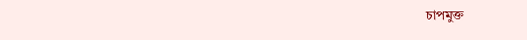চাপমুক্ত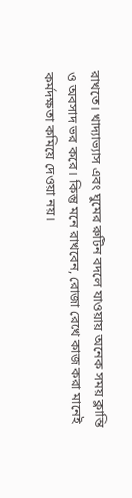রাখতে। খাদ্যাভ্যাস এবং ঘুমের রুটিন বদলে যাওয়ায় অনেক সময় ক্লান্তি ও অবসাদ ভর করে। কিন্তু মনে রাখবেন, রোজা রেখে কাজ করা মানেই কর্মদক্ষতা কমিয়ে দেওয়া নয়।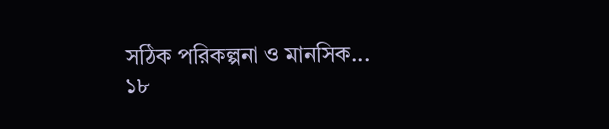সঠিক পরিকল্পনা ও মানসিক...
১৮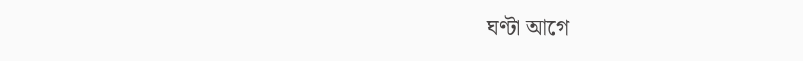ঘণ্টা আগে